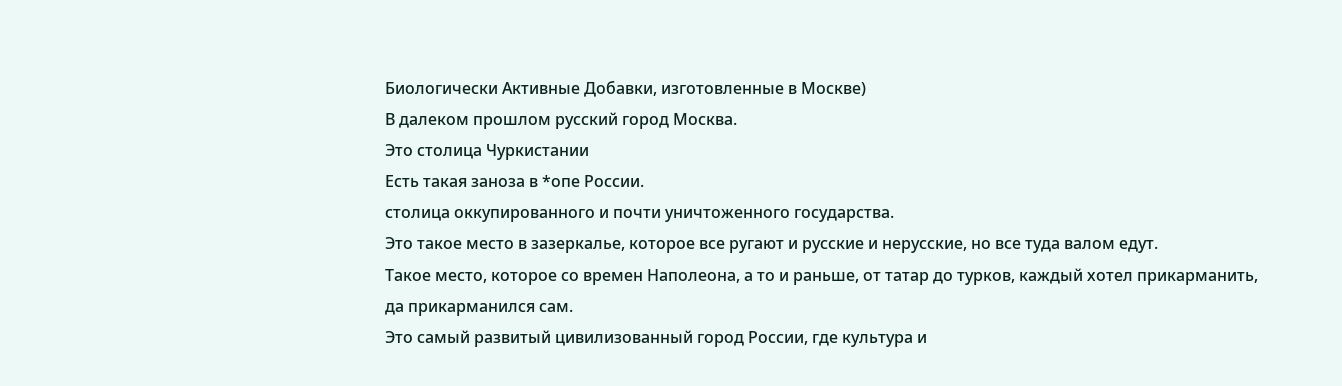Биологически Активные Добавки, изготовленные в Москве)
В далеком прошлом русский город Москва.
Это столица Чуркистании
Есть такая заноза в *опе России.
столица оккупированного и почти уничтоженного государства.
Это такое место в зазеркалье, которое все ругают и русские и нерусские, но все туда валом едут.
Такое место, которое со времен Наполеона, а то и раньше, от татар до турков, каждый хотел прикарманить, да прикарманился сам.
Это самый развитый цивилизованный город России, где культура и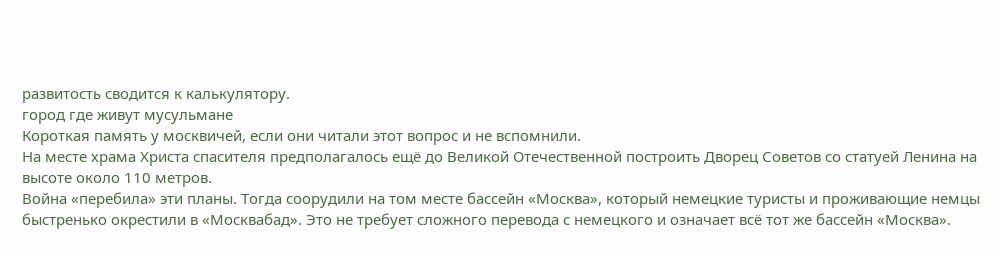развитость сводится к калькулятору.
город где живут мусульмане
Короткая память у москвичей, если они читали этот вопрос и не вспомнили.
На месте храма Христа спасителя предполагалось ещё до Великой Отечественной построить Дворец Советов со статуей Ленина на высоте около 110 метров.
Война «перебила» эти планы. Тогда соорудили на том месте бассейн «Москва», который немецкие туристы и проживающие немцы быстренько окрестили в «Москвабад». Это не требует сложного перевода с немецкого и означает всё тот же бассейн «Москва».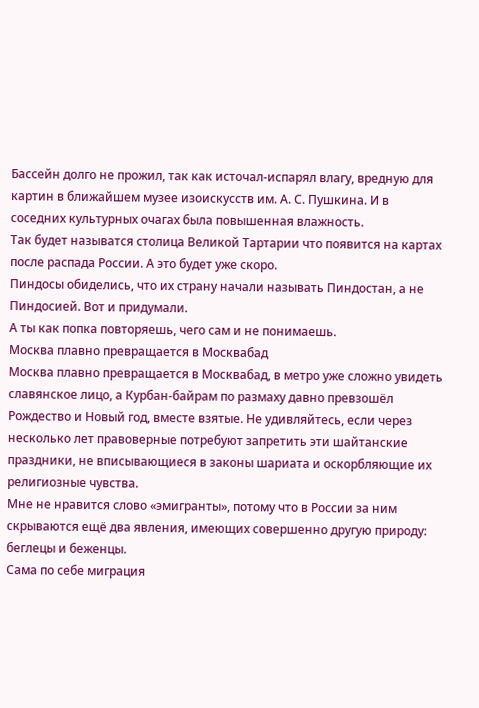Бассейн долго не прожил, так как источал-испарял влагу, вредную для картин в ближайшем музее изоискусств им. А. С. Пушкина. И в соседних культурных очагах была повышенная влажность.
Так будет называтся столица Великой Тартарии что появится на картах после распада России. А это будет уже скоро.
Пиндосы обиделись, что их страну начали называть Пиндостан, а не Пиндосией. Вот и придумали.
А ты как попка повторяешь, чего сам и не понимаешь.
Москва плавно превращается в Москвабад
Москва плавно превращается в Москвабад, в метро уже сложно увидеть славянское лицо, а Курбан-байрам по размаху давно превзошёл Рождество и Новый год, вместе взятые. Не удивляйтесь, если через несколько лет правоверные потребуют запретить эти шайтанские праздники, не вписывающиеся в законы шариата и оскорбляющие их религиозные чувства.
Мне не нравится слово «эмигранты», потому что в России за ним скрываются ещё два явления, имеющих совершенно другую природу: беглецы и беженцы.
Сама по себе миграция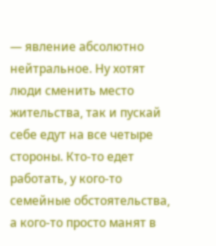— явление абсолютно нейтральное. Ну хотят люди сменить место жительства, так и пускай себе едут на все четыре стороны. Кто-то едет работать, у кого-то семейные обстоятельства, а кого-то просто манят в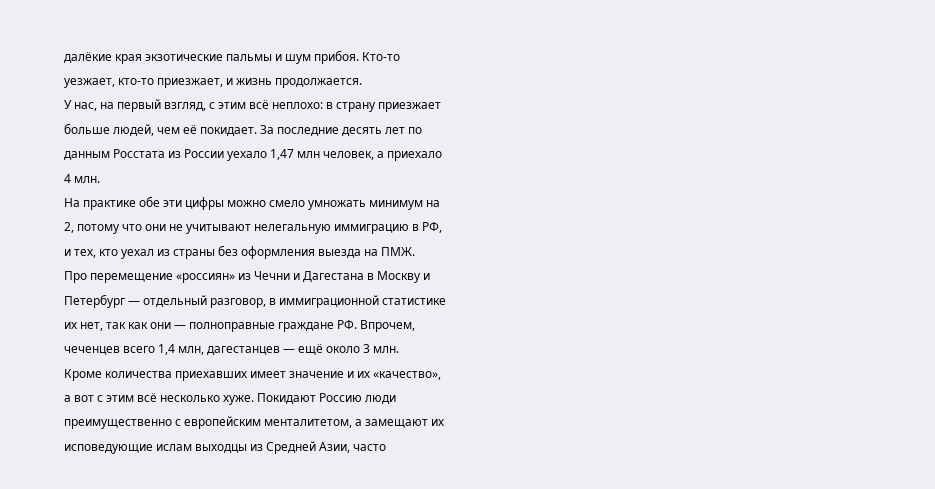далёкие края экзотические пальмы и шум прибоя. Кто-то уезжает, кто-то приезжает, и жизнь продолжается.
У нас, на первый взгляд, с этим всё неплохо: в страну приезжает больше людей, чем её покидает. За последние десять лет по данным Росстата из России уехало 1,47 млн человек, а приехало 4 млн.
На практике обе эти цифры можно смело умножать минимум на 2, потому что они не учитывают нелегальную иммиграцию в РФ, и тех, кто уехал из страны без оформления выезда на ПМЖ.
Про перемещение «россиян» из Чечни и Дагестана в Москву и Петербург — отдельный разговор, в иммиграционной статистике их нет, так как они — полноправные граждане РФ. Впрочем, чеченцев всего 1,4 млн, дагестанцев — ещё около 3 млн.
Кроме количества приехавших имеет значение и их «качество», а вот с этим всё несколько хуже. Покидают Россию люди преимущественно с европейским менталитетом, а замещают их исповедующие ислам выходцы из Средней Азии, часто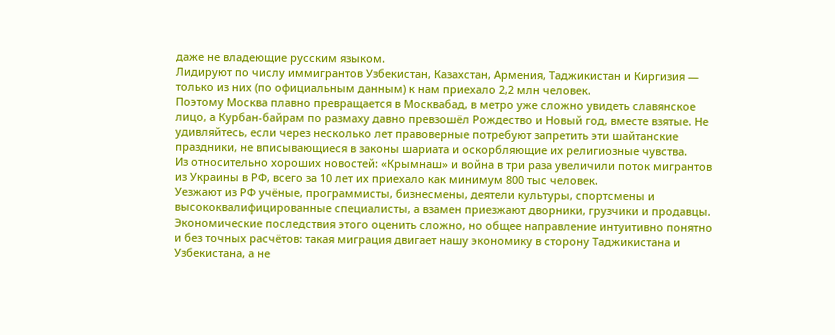даже не владеющие русским языком.
Лидируют по числу иммигрантов Узбекистан, Казахстан, Армения, Таджикистан и Киргизия — только из них (по официальным данным) к нам приехало 2,2 млн человек.
Поэтому Москва плавно превращается в Москвабад, в метро уже сложно увидеть славянское лицо, а Курбан-байрам по размаху давно превзошёл Рождество и Новый год, вместе взятые. Не удивляйтесь, если через несколько лет правоверные потребуют запретить эти шайтанские праздники, не вписывающиеся в законы шариата и оскорбляющие их религиозные чувства.
Из относительно хороших новостей: «Крымнаш» и война в три раза увеличили поток мигрантов из Украины в РФ, всего за 10 лет их приехало как минимум 800 тыс человек.
Уезжают из РФ учёные, программисты, бизнесмены, деятели культуры, спортсмены и высококвалифицированные специалисты, а взамен приезжают дворники, грузчики и продавцы.
Экономические последствия этого оценить сложно, но общее направление интуитивно понятно и без точных расчётов: такая миграция двигает нашу экономику в сторону Таджикистана и Узбекистана, а не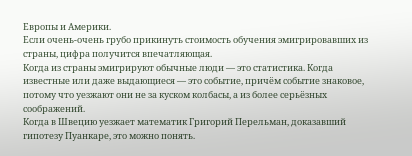Европы и Америки.
Если очень-очень грубо прикинуть стоимость обучения эмигрировавших из страны, цифра получится впечатляющая.
Когда из страны эмигрируют обычные люди — это статистика. Когда известные или даже выдающиеся — это событие, причём событие знаковое, потому что уезжают они не за куском колбасы, а из более серьёзных соображений.
Когда в Швецию уезжает математик Григорий Перельман, доказавший гипотезу Пуанкаре, это можно понять.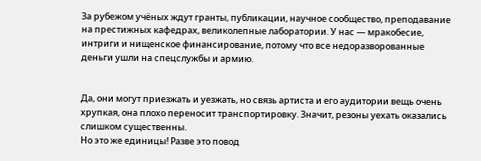За рубежом учёных ждут гранты, публикации, научное сообщество, преподавание на престижных кафедрах, великолепные лаборатории. У нас — мракобесие, интриги и нищенское финансирование, потому что все недоразворованные деньги ушли на спецслужбы и армию.


Да, они могут приезжать и уезжать, но связь артиста и его аудитории вещь очень хрупкая, она плохо переносит транспортировку. Значит, резоны уехать оказались слишком существенны.
Но это же единицы! Разве это повод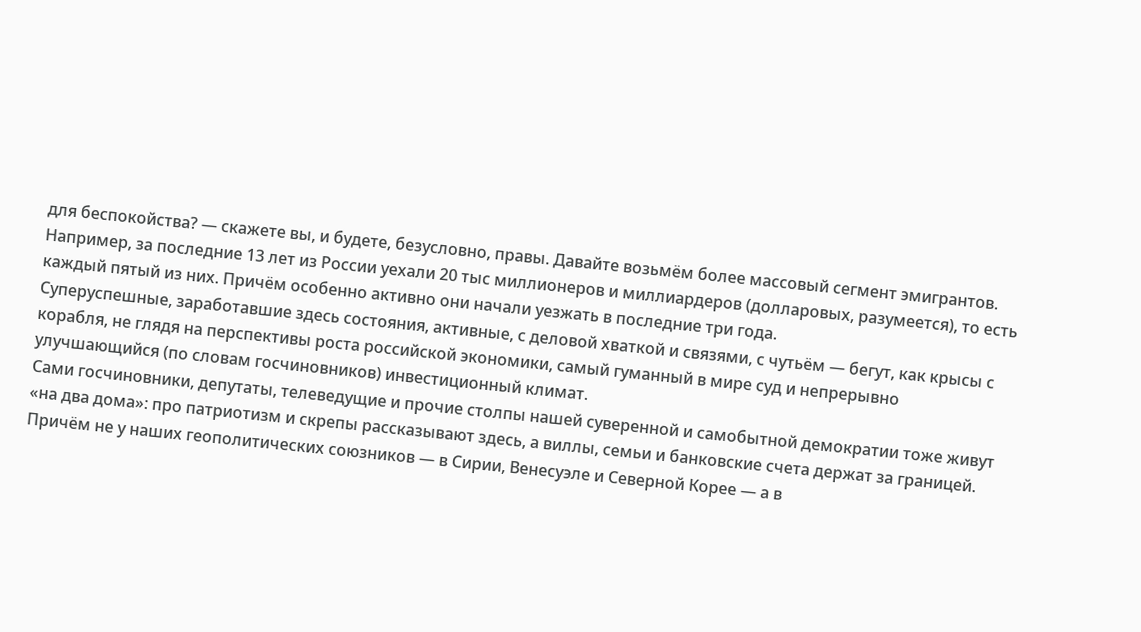для беспокойства? — скажете вы, и будете, безусловно, правы. Давайте возьмём более массовый сегмент эмигрантов. Например, за последние 13 лет из России уехали 20 тыс миллионеров и миллиардеров (долларовых, разумеется), то есть каждый пятый из них. Причём особенно активно они начали уезжать в последние три года.
Суперуспешные, заработавшие здесь состояния, активные, с деловой хваткой и связями, с чутьём — бегут, как крысы с корабля, не глядя на перспективы роста российской экономики, самый гуманный в мире суд и непрерывно улучшающийся (по словам госчиновников) инвестиционный климат.
Сами госчиновники, депутаты, телеведущие и прочие столпы нашей суверенной и самобытной демократии тоже живут «на два дома»: про патриотизм и скрепы рассказывают здесь, а виллы, семьи и банковские счета держат за границей. Причём не у наших геополитических союзников — в Сирии, Венесуэле и Северной Корее — а в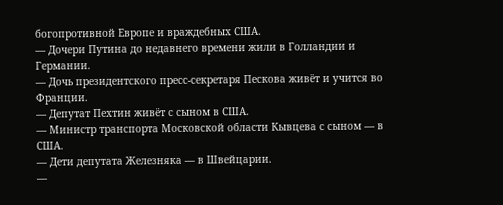богопротивной Европе и враждебных США.
— Дочери Путина до недавнего времени жили в Голландии и Германии.
— Дочь президентского пресс-секретаря Пескова живёт и учится во Франции.
— Депутат Пехтин живёт с сыном в США.
— Министр транспорта Московской области Кывцева с сыном — в США.
— Дети депутата Железняка — в Швейцарии.
—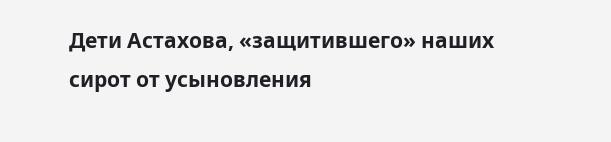Дети Астахова, «защитившего» наших сирот от усыновления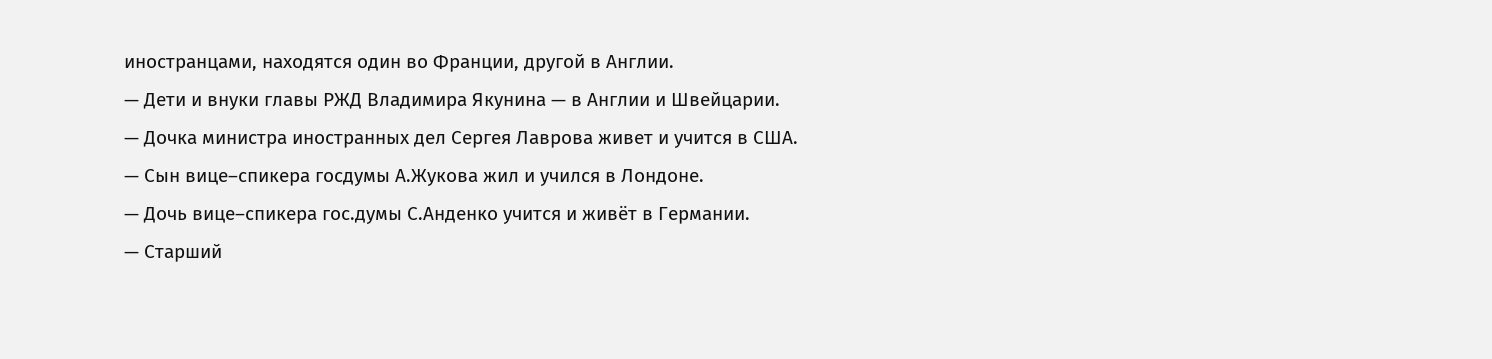иностранцами, находятся один во Франции, другой в Англии.
— Дети и внуки главы РЖД Владимира Якунина — в Англии и Швейцарии.
— Дочка министра иностранных дел Сергея Лаврова живет и учится в США.
— Сын вице–спикера госдумы А.Жукова жил и учился в Лондоне.
— Дочь вице–спикера гос.думы С.Анденко учится и живёт в Германии.
— Старший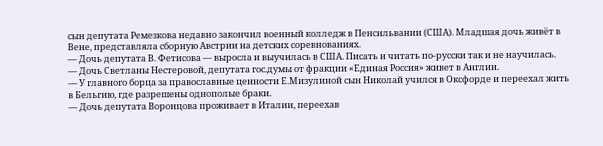сын депутата Ремезкова недавно закончил военный колледж в Пенсильвании (США). Младшая дочь живёт в Вене, представляла сборную Австрии на детских соревнованиях.
— Дочь депутата В. Фетисова — выросла и выучилась в США. Писать и читать по-русски так и не научилась.
— Дочь Светланы Нестеровой, депутата гос.думы от фракции «Единая Россия» живет в Англии.
— У главного борца за православные ценности Е.Мизулиной сын Николай учился в Оксфорде и переехал жить в Бельгию, где разрешены однополые браки.
— Дочь депутата Воронцова проживает в Италии, переехав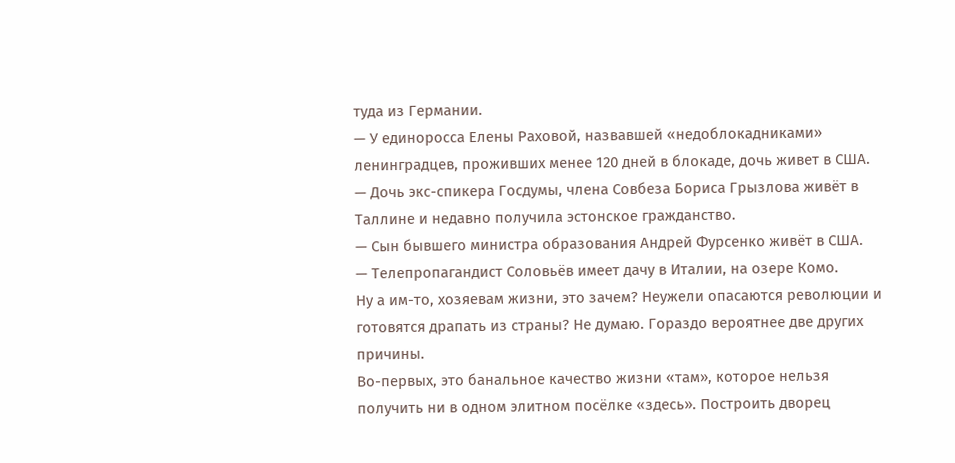туда из Германии.
— У единоросса Елены Раховой, назвавшей «недоблокадниками» ленинградцев, проживших менее 120 дней в блокаде, дочь живет в США.
— Дочь экс-спикера Госдумы, члена Совбеза Бориса Грызлова живёт в Таллине и недавно получила эстонское гражданство.
— Сын бывшего министра образования Андрей Фурсенко живёт в США.
— Телепропагандист Соловьёв имеет дачу в Италии, на озере Комо.
Ну а им-то, хозяевам жизни, это зачем? Неужели опасаются революции и готовятся драпать из страны? Не думаю. Гораздо вероятнее две других причины.
Во-первых, это банальное качество жизни «там», которое нельзя получить ни в одном элитном посёлке «здесь». Построить дворец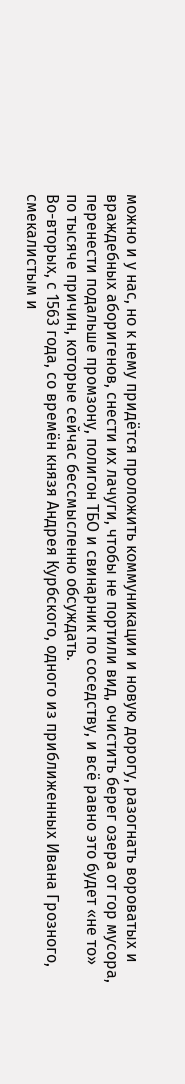можно и у нас, но к нему придётся проложить коммуникации и новую дорогу, разогнать вороватых и враждебных аборигенов, снести их лачуги, чтобы не портили вид, очистить берег озера от гор мусора, перенести подальше промзону, полигон ТБО и свинарник по соседству, и всё равно это будет «не то» по тысяче причин, которые сейчас бессмысленно обсуждать.
Во-вторых, с 1563 года, со времён князя Андрея Курбского, одного из приближенных Ивана Грозного, смекалистым и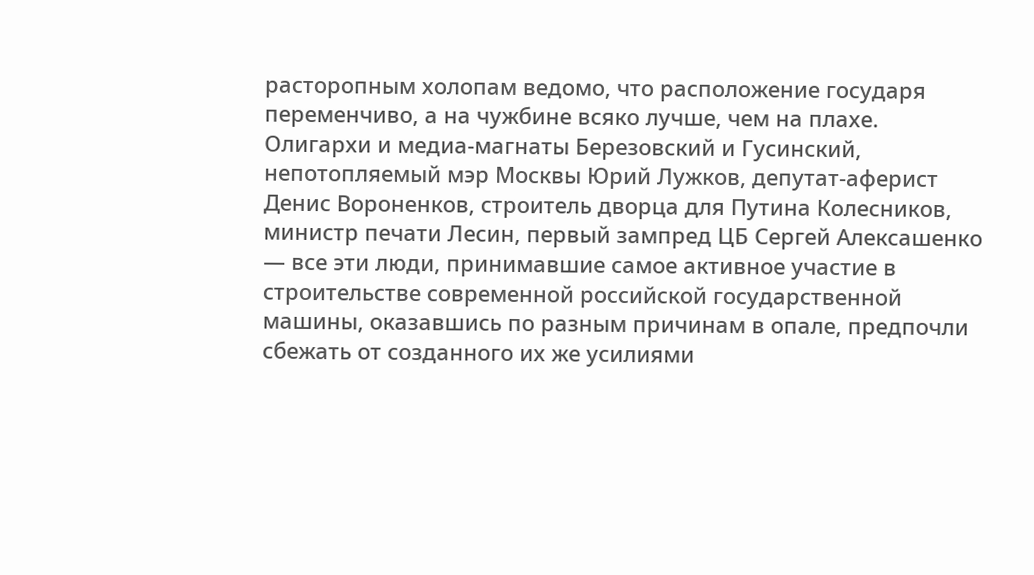расторопным холопам ведомо, что расположение государя переменчиво, а на чужбине всяко лучше, чем на плахе.
Олигархи и медиа-магнаты Березовский и Гусинский, непотопляемый мэр Москвы Юрий Лужков, депутат-аферист Денис Вороненков, строитель дворца для Путина Колесников, министр печати Лесин, первый зампред ЦБ Сергей Алексашенко — все эти люди, принимавшие самое активное участие в строительстве современной российской государственной машины, оказавшись по разным причинам в опале, предпочли сбежать от созданного их же усилиями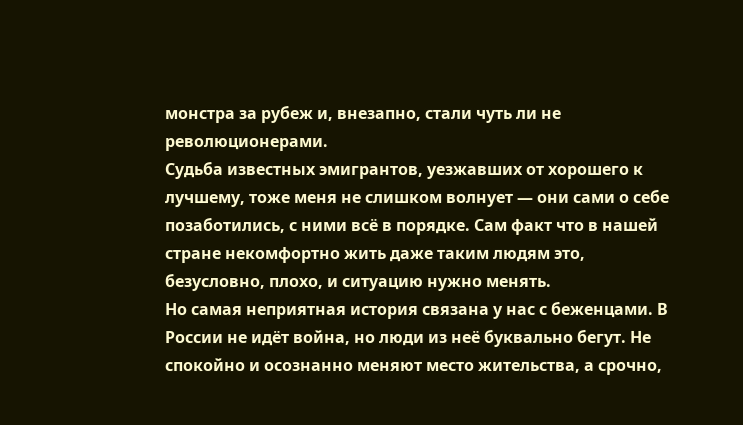монстра за рубеж и, внезапно, стали чуть ли не революционерами.
Судьба известных эмигрантов, уезжавших от хорошего к лучшему, тоже меня не слишком волнует — они сами о себе позаботились, с ними всё в порядке. Сам факт что в нашей стране некомфортно жить даже таким людям это, безусловно, плохо, и ситуацию нужно менять.
Но самая неприятная история связана у нас с беженцами. В России не идёт война, но люди из неё буквально бегут. Не спокойно и осознанно меняют место жительства, а срочно,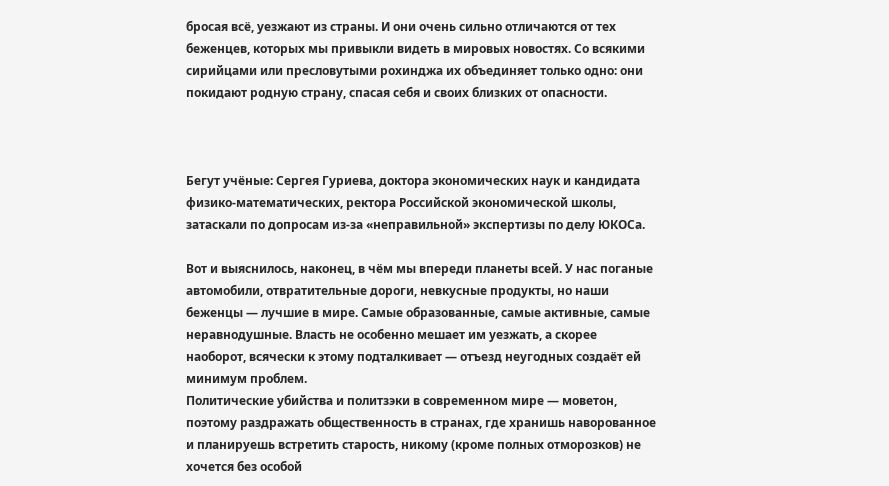бросая всё, уезжают из страны. И они очень сильно отличаются от тех беженцев, которых мы привыкли видеть в мировых новостях. Со всякими сирийцами или пресловутыми рохинджа их объединяет только одно: они покидают родную страну, спасая себя и своих близких от опасности.



Бегут учёные: Сергея Гуриева, доктора экономических наук и кандидата физико-математических, ректора Российской экономической школы, затаскали по допросам из-за «неправильной» экспертизы по делу ЮКОСа.

Вот и выяснилось, наконец, в чём мы впереди планеты всей. У нас поганые автомобили, отвратительные дороги, невкусные продукты, но наши беженцы — лучшие в мире. Самые образованные, самые активные, самые неравнодушные. Власть не особенно мешает им уезжать, а скорее наоборот, всячески к этому подталкивает — отъезд неугодных создаёт ей минимум проблем.
Политические убийства и политзэки в современном мире — моветон, поэтому раздражать общественность в странах, где хранишь наворованное и планируешь встретить старость, никому (кроме полных отморозков) не хочется без особой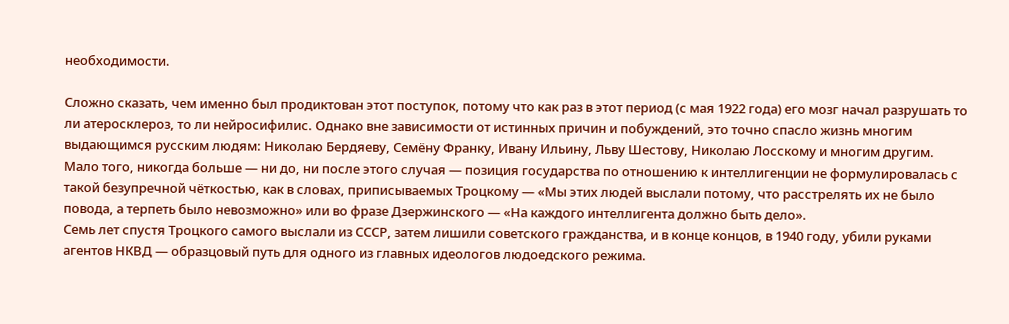необходимости.

Сложно сказать, чем именно был продиктован этот поступок, потому что как раз в этот период (с мая 1922 года) его мозг начал разрушать то ли атеросклероз, то ли нейросифилис. Однако вне зависимости от истинных причин и побуждений, это точно спасло жизнь многим выдающимся русским людям: Николаю Бердяеву, Семёну Франку, Ивану Ильину, Льву Шестову, Николаю Лосскому и многим другим.
Мало того, никогда больше — ни до, ни после этого случая — позиция государства по отношению к интеллигенции не формулировалась с такой безупречной чёткостью, как в словах, приписываемых Троцкому — «Мы этих людей выслали потому, что расстрелять их не было повода, а терпеть было невозможно» или во фразе Дзержинского — «На каждого интеллигента должно быть дело».
Семь лет спустя Троцкого самого выслали из СССР, затем лишили советского гражданства, и в конце концов, в 1940 году, убили руками агентов НКВД — образцовый путь для одного из главных идеологов людоедского режима.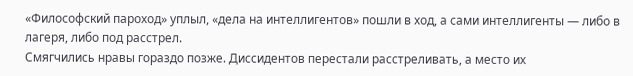«Философский пароход» уплыл, «дела на интеллигентов» пошли в ход, а сами интеллигенты — либо в лагеря, либо под расстрел.
Смягчились нравы гораздо позже. Диссидентов перестали расстреливать, а место их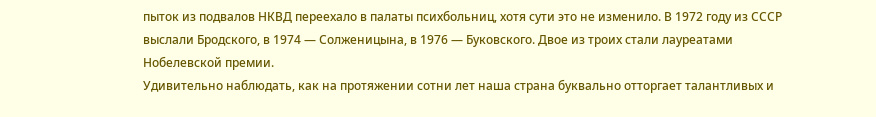пыток из подвалов НКВД переехало в палаты психбольниц, хотя сути это не изменило. В 1972 году из СССР выслали Бродского, в 1974 — Солженицына, в 1976 — Буковского. Двое из троих стали лауреатами Нобелевской премии.
Удивительно наблюдать, как на протяжении сотни лет наша страна буквально отторгает талантливых и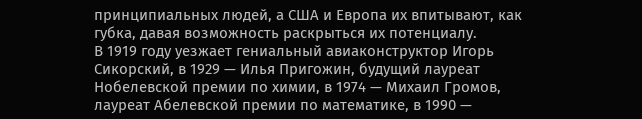принципиальных людей, а США и Европа их впитывают, как губка, давая возможность раскрыться их потенциалу.
В 1919 году уезжает гениальный авиаконструктор Игорь Сикорский, в 1929 — Илья Пригожин, будущий лауреат Нобелевской премии по химии, в 1974 — Михаил Громов, лауреат Абелевской премии по математике, в 1990 —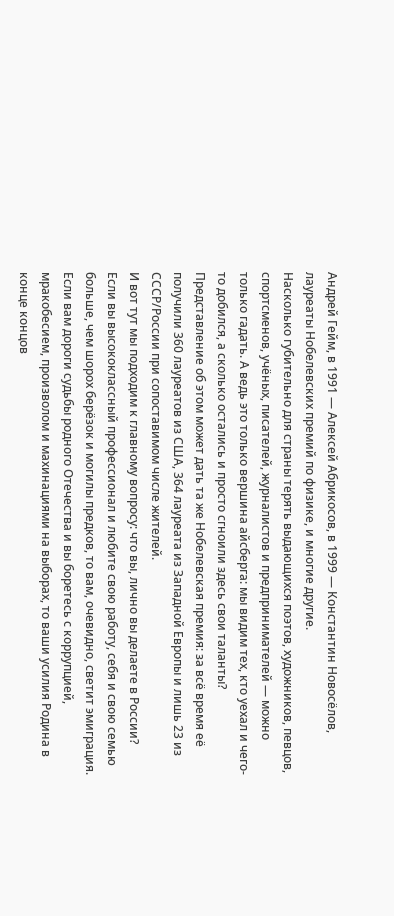Андрей Гейм, в 1991 — Алексей Абрикосов, в 1999 — Константин Новосёлов, лауреаты Нобелевских премий по физике, и многие другие.
Насколько губительно для страны терять выдающихся поэтов, художников, певцов, спортсменов, учёных, писателей, журналистов и предпринимателей — можно только гадать. А ведь это только вершина айсберга: мы видим тех, кто уехал и чего-то добился, а сколько остались и просто сгноили здесь свои таланты?
Представление об этом может дать та же Нобелевская премия: за всё время её получили 360 лауреатов из США, 364 лауреата из Западной Европы и лишь 23 из СССР/России при сопоставимом числе жителей.
И вот тут мы подходим к главному вопросу: что вы, лично вы делаете в России?
Если вы высококлассный профессионал и любите свою работу, себя и свою семью больше, чем шорох берёзок и могилы предков, то вам, очевидно, светит эмиграция.
Если вам дороги судьбы родного Отечества и вы боретесь с коррупцией, мракобесием, произволом и махинациями на выборах, то ваши усилия Родина в конце концов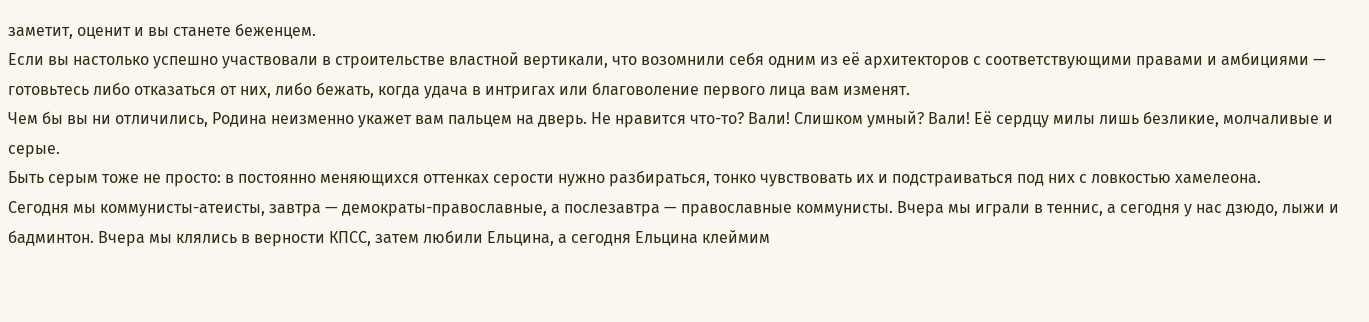заметит, оценит и вы станете беженцем.
Если вы настолько успешно участвовали в строительстве властной вертикали, что возомнили себя одним из её архитекторов с соответствующими правами и амбициями — готовьтесь либо отказаться от них, либо бежать, когда удача в интригах или благоволение первого лица вам изменят.
Чем бы вы ни отличились, Родина неизменно укажет вам пальцем на дверь. Не нравится что-то? Вали! Слишком умный? Вали! Её сердцу милы лишь безликие, молчаливые и серые.
Быть серым тоже не просто: в постоянно меняющихся оттенках серости нужно разбираться, тонко чувствовать их и подстраиваться под них с ловкостью хамелеона.
Сегодня мы коммунисты-атеисты, завтра — демократы-православные, а послезавтра — православные коммунисты. Вчера мы играли в теннис, а сегодня у нас дзюдо, лыжи и бадминтон. Вчера мы клялись в верности КПСС, затем любили Ельцина, а сегодня Ельцина клеймим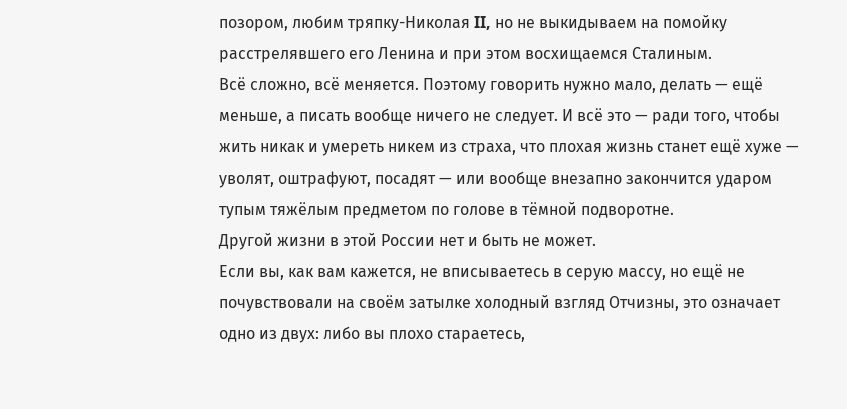позором, любим тряпку-Николая II, но не выкидываем на помойку расстрелявшего его Ленина и при этом восхищаемся Сталиным.
Всё сложно, всё меняется. Поэтому говорить нужно мало, делать — ещё меньше, а писать вообще ничего не следует. И всё это — ради того, чтобы жить никак и умереть никем из страха, что плохая жизнь станет ещё хуже — уволят, оштрафуют, посадят — или вообще внезапно закончится ударом тупым тяжёлым предметом по голове в тёмной подворотне.
Другой жизни в этой России нет и быть не может.
Если вы, как вам кажется, не вписываетесь в серую массу, но ещё не почувствовали на своём затылке холодный взгляд Отчизны, это означает одно из двух: либо вы плохо стараетесь,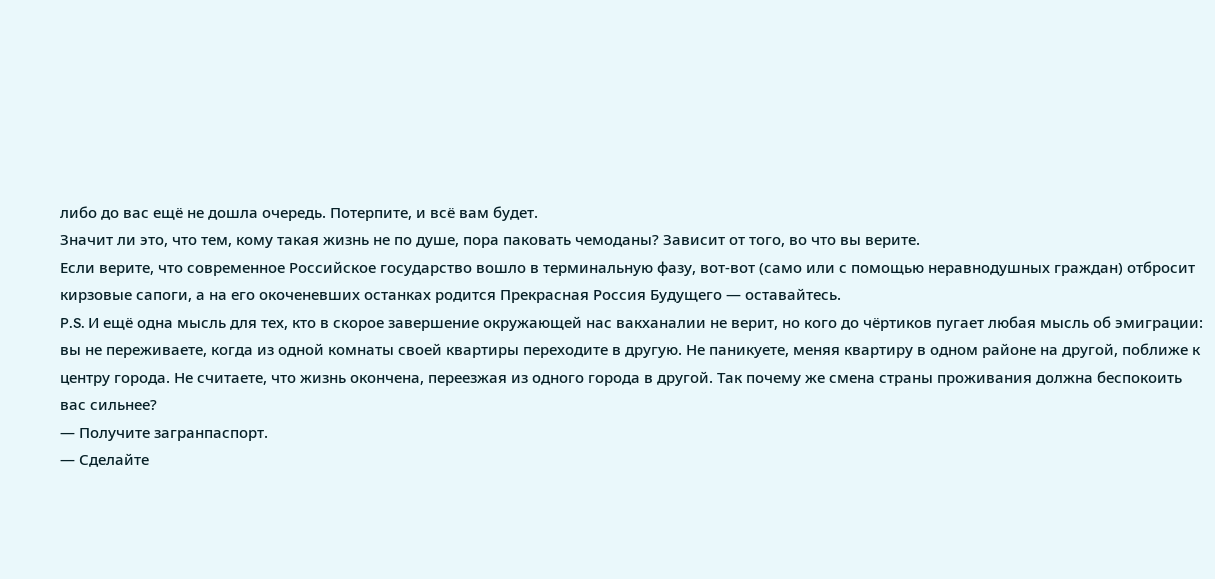либо до вас ещё не дошла очередь. Потерпите, и всё вам будет.
Значит ли это, что тем, кому такая жизнь не по душе, пора паковать чемоданы? Зависит от того, во что вы верите.
Если верите, что современное Российское государство вошло в терминальную фазу, вот-вот (само или с помощью неравнодушных граждан) отбросит кирзовые сапоги, а на его окоченевших останках родится Прекрасная Россия Будущего — оставайтесь.
P.S. И ещё одна мысль для тех, кто в скорое завершение окружающей нас вакханалии не верит, но кого до чёртиков пугает любая мысль об эмиграции: вы не переживаете, когда из одной комнаты своей квартиры переходите в другую. Не паникуете, меняя квартиру в одном районе на другой, поближе к центру города. Не считаете, что жизнь окончена, переезжая из одного города в другой. Так почему же смена страны проживания должна беспокоить вас сильнее?
— Получите загранпаспорт.
— Сделайте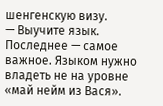шенгенскую визу.
— Выучите язык.
Последнее — самое важное. Языком нужно владеть не на уровне «май нейм из Вася».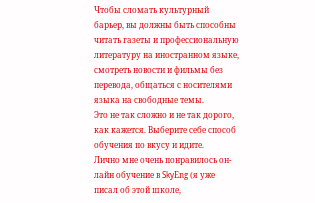Чтобы сломать культурный барьер, вы должны быть способны читать газеты и профессиональную литературу на иностранном языке, смотреть новости и фильмы без перевода, общаться с носителями языка на свободные темы.
Это не так сложно и не так дорого, как кажется. Выберите себе способ обучения по вкусу и идите.
Лично мне очень понравилось он-лайн обучение в SkyЕng (я уже писал об этой школе,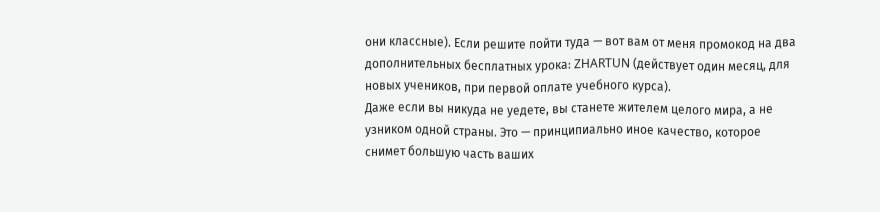они классные). Если решите пойти туда — вот вам от меня промокод на два дополнительных бесплатных урока: ZHARTUN (действует один месяц, для новых учеников, при первой оплате учебного курса).
Даже если вы никуда не уедете, вы станете жителем целого мира, а не узником одной страны. Это — принципиально иное качество, которое снимет большую часть ваших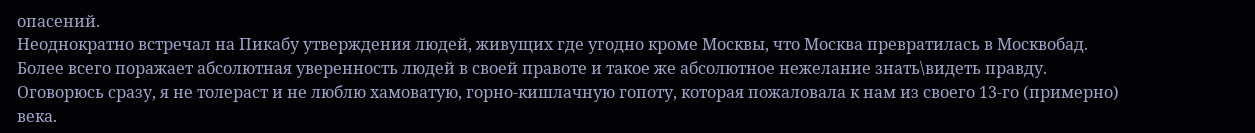опасений.
Неоднократно встречал на Пикабу утверждения людей, живущих где угодно кроме Москвы, что Москва превратилась в Москвобад.
Более всего поражает абсолютная уверенность людей в своей правоте и такое же абсолютное нежелание знать\видеть правду.
Оговорюсь сразу, я не толераст и не люблю хамоватую, горно-кишлачную гопоту, которая пожаловала к нам из своего 13-го (примерно) века.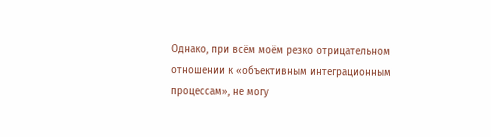Однако, при всём моём резко отрицательном отношении к «объективным интеграционным процессам», не могу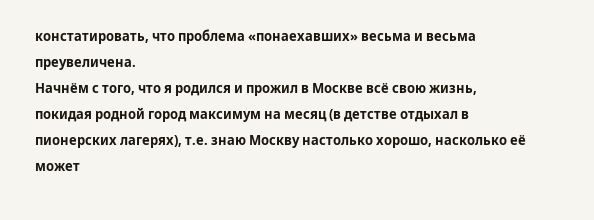констатировать, что проблема «понаехавших» весьма и весьма преувеличена.
Начнём с того, что я родился и прожил в Москве всё свою жизнь, покидая родной город максимум на месяц (в детстве отдыхал в пионерских лагерях), т.е. знаю Москву настолько хорошо, насколько её может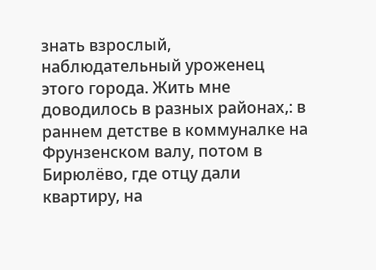знать взрослый, наблюдательный уроженец этого города. Жить мне доводилось в разных районах,: в раннем детстве в коммуналке на Фрунзенском валу, потом в Бирюлёво, где отцу дали квартиру, на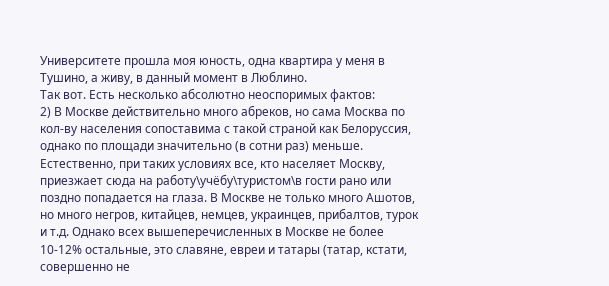Университете прошла моя юность, одна квартира у меня в Тушино, а живу, в данный момент в Люблино.
Так вот. Есть несколько абсолютно неоспоримых фактов:
2) В Москве действительно много абреков, но сама Москва по кол-ву населения сопоставима с такой страной как Белоруссия, однако по площади значительно (в сотни раз) меньше. Естественно, при таких условиях все, кто населяет Москву, приезжает сюда на работу\учёбу\туристом\в гости рано или поздно попадается на глаза. В Москве не только много Ашотов, но много негров, китайцев, немцев, украинцев, прибалтов, турок и т.д. Однако всех вышеперечисленных в Москве не более 10-12% остальные, это славяне, евреи и татары (татар, кстати, совершенно не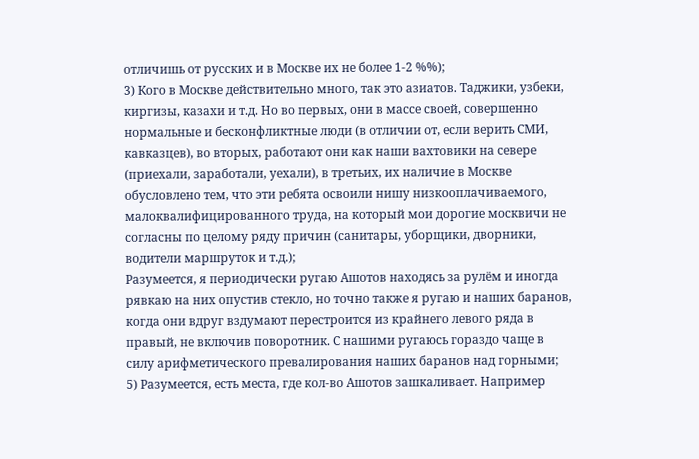отличишь от русских и в Москве их не более 1-2 %%);
3) Кого в Москве действительно много, так это азиатов. Таджики, узбеки, киргизы, казахи и т.д. Но во первых, они в массе своей, совершенно нормальные и бесконфликтные люди (в отличии от, если верить СМИ, кавказцев), во вторых, работают они как наши вахтовики на севере (приехали, заработали, уехали), в третьих, их наличие в Москве обусловлено тем, что эти ребята освоили нишу низкооплачиваемого, малоквалифицированного труда, на который мои дорогие москвичи не согласны по целому ряду причин (санитары, уборщики, дворники, водители маршруток и т.д.);
Разумеется, я периодически ругаю Ашотов находясь за рулём и иногда рявкаю на них опустив стекло, но точно также я ругаю и наших баранов, когда они вдруг вздумают перестроится из крайнего левого ряда в правый, не включив поворотник. С нашими ругаюсь гораздо чаще в силу арифметического превалирования наших баранов над горными;
5) Разумеется, есть места, где кол-во Ашотов зашкаливает. Например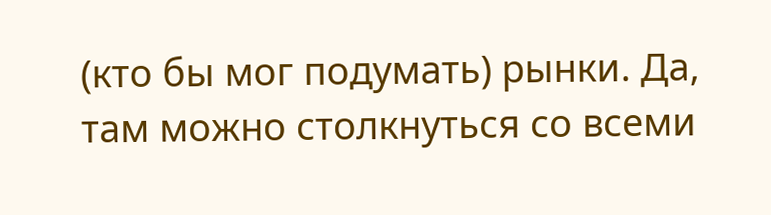(кто бы мог подумать) рынки. Да, там можно столкнуться со всеми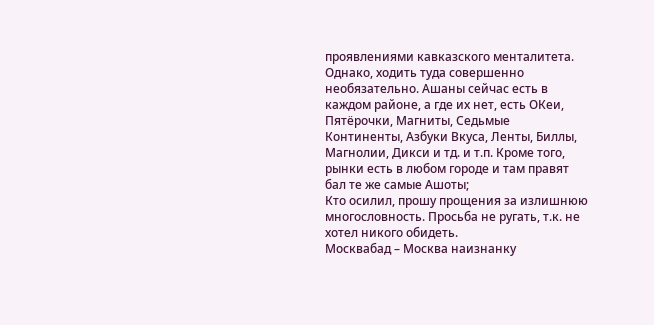проявлениями кавказского менталитета. Однако, ходить туда совершенно необязательно. Ашаны сейчас есть в каждом районе, а где их нет, есть ОКеи, Пятёрочки, Магниты, Седьмые Континенты, Азбуки Вкуса, Ленты, Биллы, Магнолии, Дикси и тд. и т.п. Кроме того, рынки есть в любом городе и там правят бал те же самые Ашоты;
Кто осилил, прошу прощения за излишнюю многословность. Просьба не ругать, т.к. не хотел никого обидеть.
Москвабад – Москва наизнанку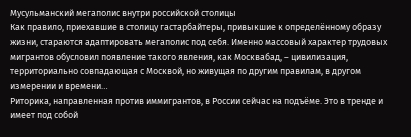Мусульманский мегаполис внутри российской столицы
Как правило, приехавшие в столицу гастарбайтеры, привыкшие к определённому образу жизни, стараются адаптировать мегаполис под себя. Именно массовый характер трудовых мигрантов обусловил появление такого явления, как Москвабад, – цивилизация, территориально совпадающая с Москвой, но живущая по другим правилам, в другом измерении и времени…
Риторика, направленная против иммигрантов, в России сейчас на подъёме. Это в тренде и имеет под собой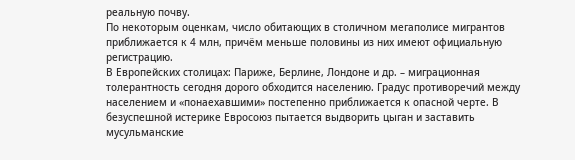реальную почву.
По некоторым оценкам, число обитающих в столичном мегаполисе мигрантов приближается к 4 млн, причём меньше половины из них имеют официальную регистрацию.
В Европейских столицах: Париже, Берлине, Лондоне и др. – миграционная толерантность сегодня дорого обходится населению. Градус противоречий между населением и «понаехавшими» постепенно приближается к опасной черте. В безуспешной истерике Евросоюз пытается выдворить цыган и заставить мусульманские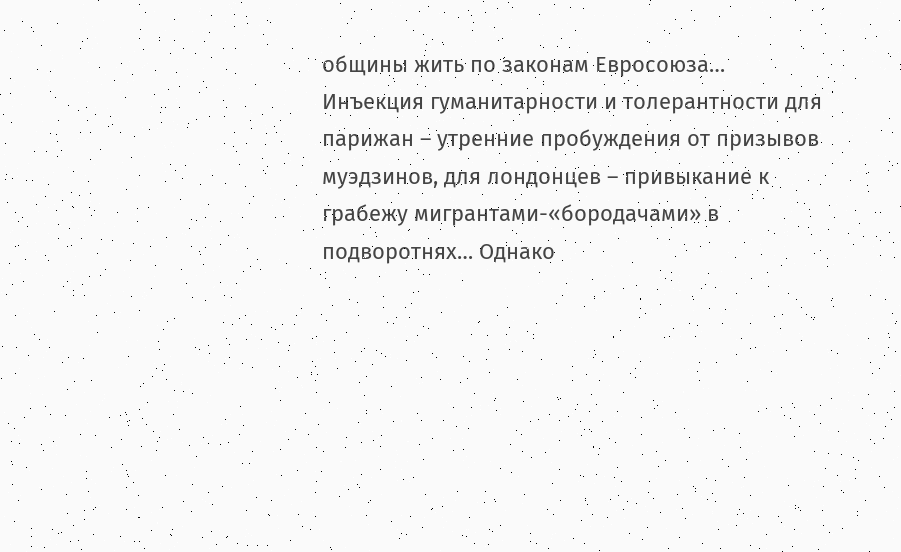общины жить по законам Евросоюза…
Инъекция гуманитарности и толерантности для парижан – утренние пробуждения от призывов муэдзинов, для лондонцев – привыкание к грабежу мигрантами-«бородачами» в подворотнях… Однако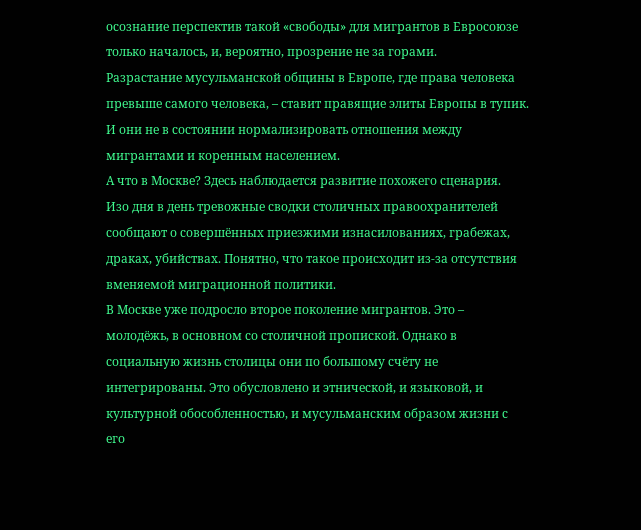осознание перспектив такой «свободы» для мигрантов в Евросоюзе только началось, и, вероятно, прозрение не за горами.
Разрастание мусульманской общины в Европе, где права человека превыше самого человека, – ставит правящие элиты Европы в тупик. И они не в состоянии нормализировать отношения между мигрантами и коренным населением.
А что в Москве? Здесь наблюдается развитие похожего сценария.
Изо дня в день тревожные сводки столичных правоохранителей сообщают о совершённых приезжими изнасилованиях, грабежах, драках, убийствах. Понятно, что такое происходит из-за отсутствия вменяемой миграционной политики.
В Москве уже подросло второе поколение мигрантов. Это – молодёжь, в основном со столичной пропиской. Однако в социальную жизнь столицы они по большому счёту не интегрированы. Это обусловлено и этнической, и языковой, и культурной обособленностью, и мусульманским образом жизни с его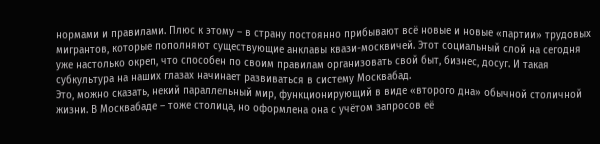нормами и правилами. Плюс к этому – в страну постоянно прибывают всё новые и новые «партии» трудовых мигрантов, которые пополняют существующие анклавы квази-москвичей. Этот социальный слой на сегодня уже настолько окреп, что способен по своим правилам организовать свой быт, бизнес, досуг. И такая субкультура на наших глазах начинает развиваться в систему Москвабад.
Это, можно сказать, некий параллельный мир, функционирующий в виде «второго дна» обычной столичной жизни. В Москвабаде – тоже столица, но оформлена она с учётом запросов её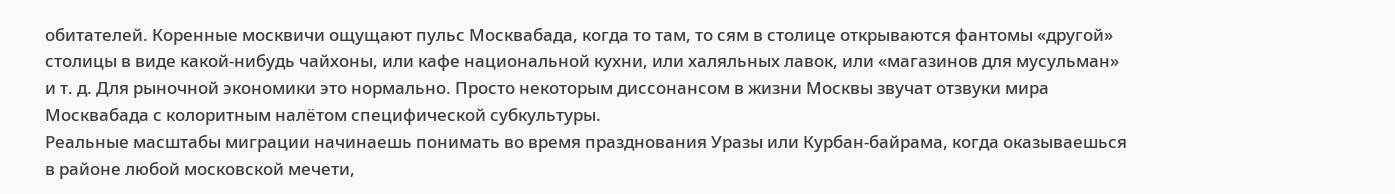обитателей. Коренные москвичи ощущают пульс Москвабада, когда то там, то сям в столице открываются фантомы «другой» столицы в виде какой-нибудь чайхоны, или кафе национальной кухни, или халяльных лавок, или «магазинов для мусульман» и т. д. Для рыночной экономики это нормально. Просто некоторым диссонансом в жизни Москвы звучат отзвуки мира Москвабада с колоритным налётом специфической субкультуры.
Реальные масштабы миграции начинаешь понимать во время празднования Уразы или Курбан-байрама, когда оказываешься в районе любой московской мечети,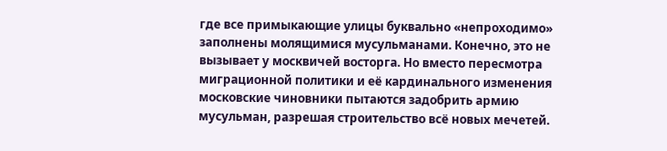где все примыкающие улицы буквально «непроходимо» заполнены молящимися мусульманами. Конечно, это не вызывает у москвичей восторга. Но вместо пересмотра миграционной политики и её кардинального изменения московские чиновники пытаются задобрить армию мусульман, разрешая строительство всё новых мечетей.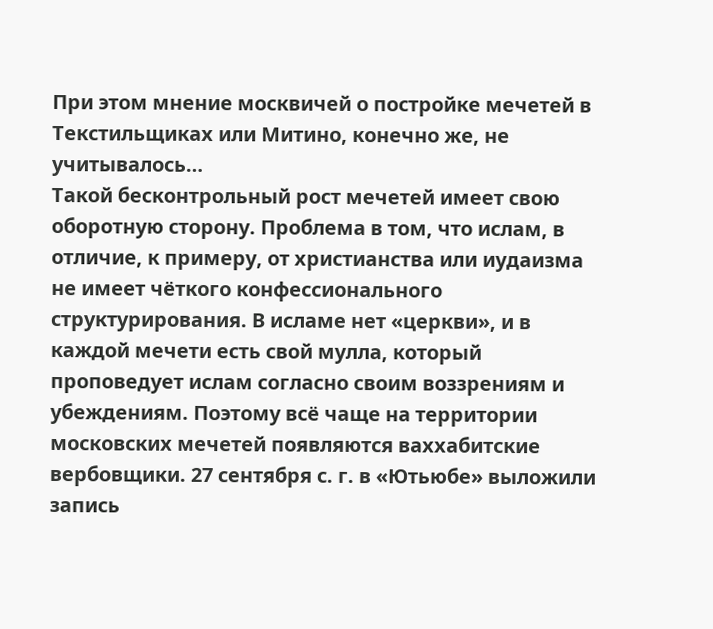При этом мнение москвичей о постройке мечетей в Текстильщиках или Митино, конечно же, не учитывалось…
Такой бесконтрольный рост мечетей имеет свою оборотную сторону. Проблема в том, что ислам, в отличие, к примеру, от христианства или иудаизма не имеет чёткого конфессионального структурирования. В исламе нет «церкви», и в каждой мечети есть свой мулла, который проповедует ислам согласно своим воззрениям и убеждениям. Поэтому всё чаще на территории московских мечетей появляются ваххабитские вербовщики. 27 сентября с. г. в «Ютьюбе» выложили запись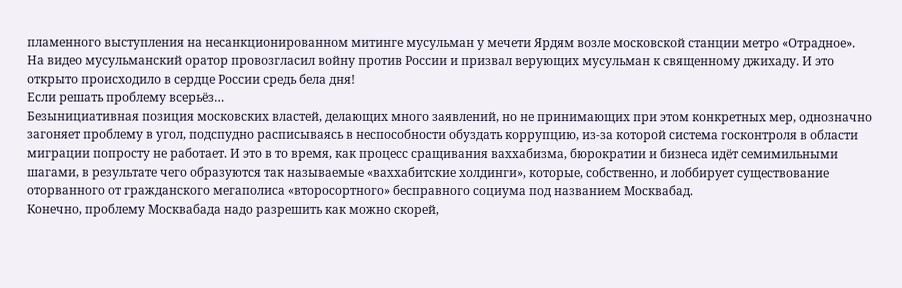пламенного выступления на несанкционированном митинге мусульман у мечети Ярдям возле московской станции метро «Отрадное».
На видео мусульманский оратор провозгласил войну против России и призвал верующих мусульман к священному джихаду. И это открыто происходило в сердце России средь бела дня!
Если решать проблему всерьёз…
Безынициативная позиция московских властей, делающих много заявлений, но не принимающих при этом конкретных мер, однозначно загоняет проблему в угол, подспудно расписываясь в неспособности обуздать коррупцию, из-за которой система госконтроля в области миграции попросту не работает. И это в то время, как процесс сращивания ваххабизма, бюрократии и бизнеса идёт семимильными шагами, в результате чего образуются так называемые «ваххабитские холдинги», которые, собственно, и лоббирует существование оторванного от гражданского мегаполиса «второсортного» бесправного социума под названием Москвабад.
Конечно, проблему Москвабада надо разрешить как можно скорей,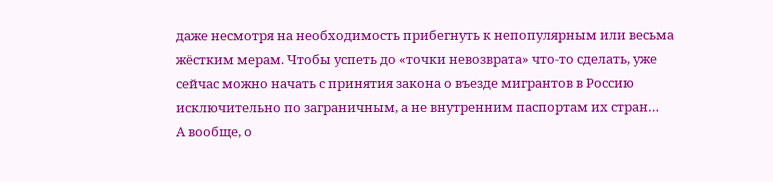даже несмотря на необходимость прибегнуть к непопулярным или весьма жёстким мерам. Чтобы успеть до «точки невозврата» что-то сделать, уже сейчас можно начать с принятия закона о въезде мигрантов в Россию исключительно по заграничным, а не внутренним паспортам их стран…
А вообще, о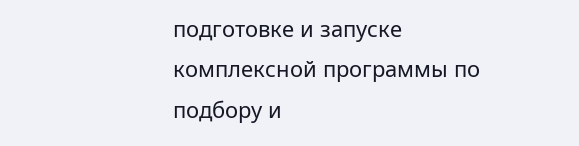подготовке и запуске комплексной программы по подбору и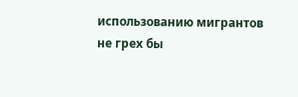использованию мигрантов не грех бы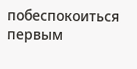побеспокоиться первым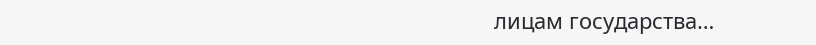лицам государства…